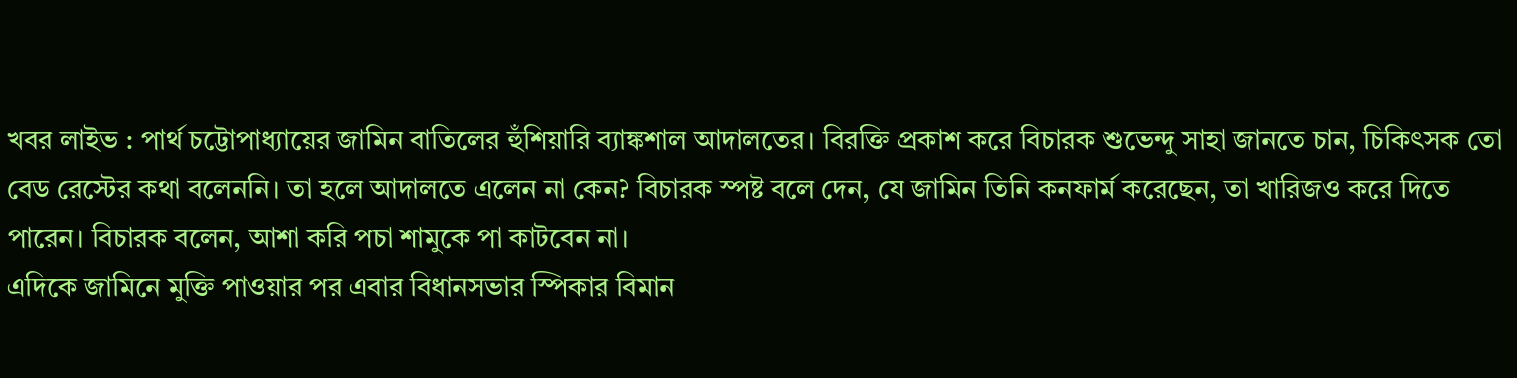খবর লাইভ : পার্থ চট্টোপাধ্যায়ের জামিন বাতিলের হুঁশিয়ারি ব্যাঙ্কশাল আদালতের। বিরক্তি প্রকাশ করে বিচারক শুভেন্দু সাহা জানতে চান, চিকিৎসক তো বেড রেস্টের কথা বলেননি। তা হলে আদালতে এলেন না কেন? বিচারক স্পষ্ট বলে দেন, যে জামিন তিনি কনফার্ম করেছেন, তা খারিজও করে দিতে পারেন। বিচারক বলেন, আশা করি পচা শামুকে পা কাটবেন না।
এদিকে জামিনে মুক্তি পাওয়ার পর এবার বিধানসভার স্পিকার বিমান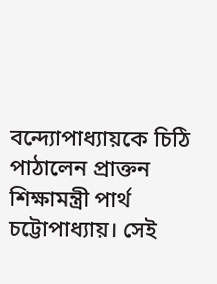বন্দ্যোপাধ্যায়কে চিঠি পাঠালেন প্রাক্তন শিক্ষামন্ত্রী পার্থ চট্টোপাধ্যায়। সেই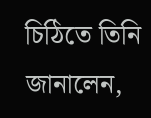চিঠিতে তিনি জানালেন,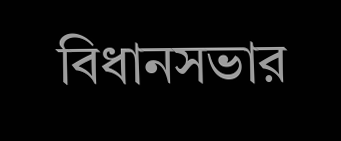বিধানসভার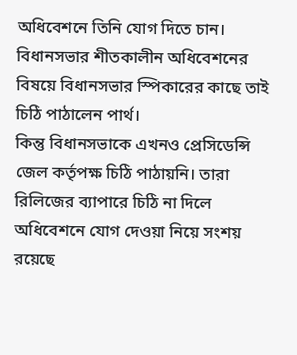অধিবেশনে তিনি যোগ দিতে চান। বিধানসভার শীতকালীন অধিবেশনের বিষয়ে বিধানসভার স্পিকারের কাছে তাই চিঠি পাঠালেন পার্থ।
কিন্তু বিধানসভাকে এখনও প্রেসিডেন্সি জেল কর্তৃপক্ষ চিঠি পাঠায়নি। তারা রিলিজের ব্যাপারে চিঠি না দিলে অধিবেশনে যোগ দেওয়া নিয়ে সংশয় রয়েছে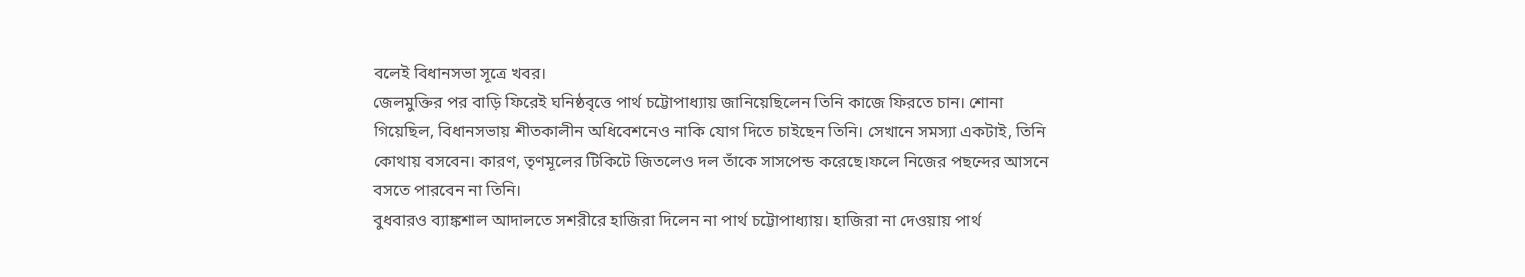বলেই বিধানসভা সূত্রে খবর।
জেলমুক্তির পর বাড়ি ফিরেই ঘনিষ্ঠবৃত্তে পার্থ চট্টোপাধ্যায় জানিয়েছিলেন তিনি কাজে ফিরতে চান। শোনা গিয়েছিল, বিধানসভায় শীতকালীন অধিবেশনেও নাকি যোগ দিতে চাইছেন তিনি। সেখানে সমস্যা একটাই, তিনি কোথায় বসবেন। কারণ, তৃণমূলের টিকিটে জিতলেও দল তাঁকে সাসপেন্ড করেছে।ফলে নিজের পছন্দের আসনে বসতে পারবেন না তিনি।
বুধবারও ব্যাঙ্কশাল আদালতে সশরীরে হাজিরা দিলেন না পার্থ চট্টোপাধ্যায়। হাজিরা না দেওয়ায় পার্থ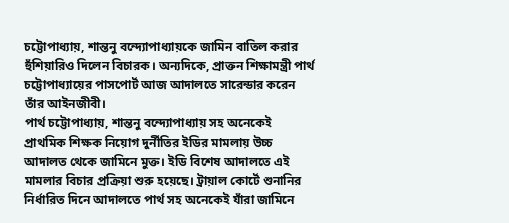চট্টোপাধ্যায়, শান্তনু বন্দ্যোপাধ্যায়কে জামিন বাতিল করার হুঁশিয়ারিও দিলেন বিচারক। অন্যদিকে, প্রাক্তন শিক্ষামন্ত্রী পার্থ চট্টোপাধ্যায়ের পাসপোর্ট আজ আদালতে সারেন্ডার করেন তাঁর আইনজীবী।
পার্থ চট্টোপাধ্যায়, শান্তনু বন্দ্যোপাধ্যায় সহ অনেকেই প্রাথমিক শিক্ষক নিয়োগ দুর্নীতির ইডির মামলায় উচ্চ আদালত থেকে জামিনে মুক্ত। ইডি বিশেষ আদালতে এই মামলার বিচার প্রক্রিয়া শুরু হয়েছে। ট্রায়াল কোর্টে শুনানির নির্ধারিত দিনে আদালতে পার্থ সহ অনেকেই যাঁরা জামিনে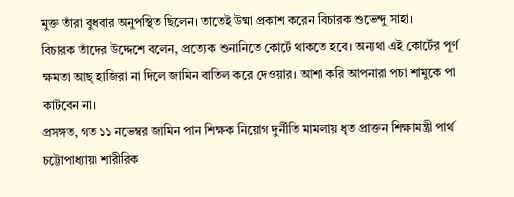মুক্ত তাঁরা বুধবার অনুপস্থিত ছিলেন। তাতেই উষ্মা প্রকাশ করেন বিচারক শুভেন্দু সাহা।
বিচারক তাঁদের উদ্দেশে বলেন, প্রত্যেক শুনানিতে কোর্টে থাকতে হবে। অন্যথা এই কোর্টের পূর্ণ ক্ষমতা আছ্ হাজিরা না দিলে জামিন বাতিল করে দেওয়ার। আশা করি আপনারা পচা শামুকে পা কাটবেন না।
প্রসঙ্গত, গত ১১ নভেম্বর জামিন পান শিক্ষক নিয়োগ দুর্নীতি মামলায় ধৃত প্রাক্তন শিক্ষামন্ত্রী পার্থ চট্টোপাধ্যায়৷ শারীরিক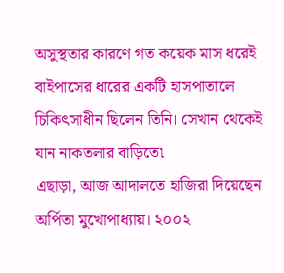অসুস্থতার কারণে গত কয়েক মাস ধরেই বাইপাসের ধারের একটি হাসপাতালে চিকিৎসাধীন ছিলেন তিনি। সেখান থেকেই যান নাকতলার বাড়িতে৷
এছাড়া, আজ আদালতে হাজিরা দিয়েছেন অর্পিতা মুখোপাধ্যায়। ২০০২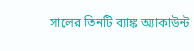সালের তিনটি ব্যাঙ্ক অ্যাকাউন্ট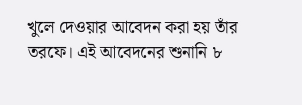খুলে দেওয়ার আবেদন করা হয় তাঁর তরফে। এই আবেদনের শুনানি ৮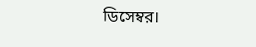ডিসেম্বর।